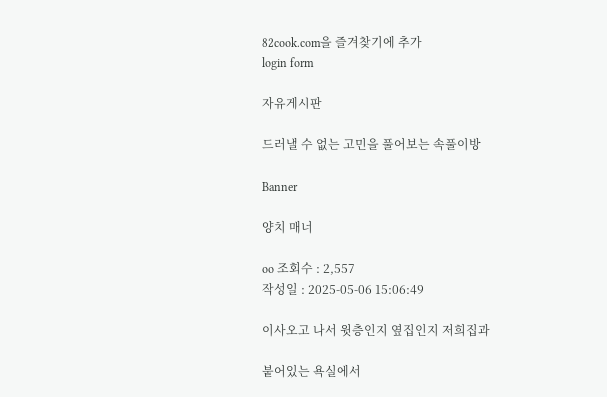82cook.com을 즐겨찾기에 추가
login form

자유게시판

드러낼 수 없는 고민을 풀어보는 속풀이방

Banner

양치 매너

oo 조회수 : 2,557
작성일 : 2025-05-06 15:06:49

이사오고 나서 윗층인지 옆집인지 저희집과

붙어있는 욕실에서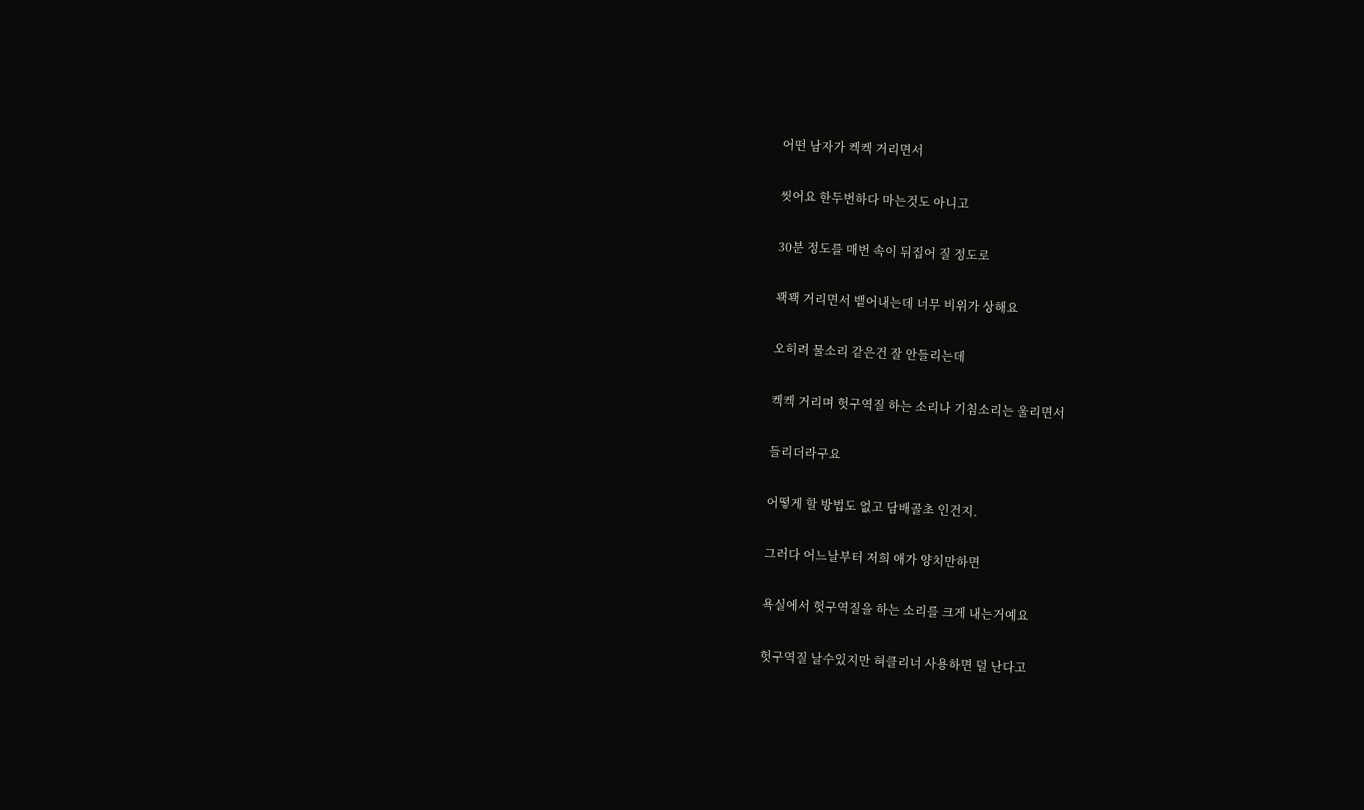어떤 남자가 켁켁 거리면서

씻어요 한두번하다 마는것도 아니고

30분 정도를 매번 속이 뒤집어 질 정도로

꽥꽥 거리면서 뱉어내는데 너무 비위가 상해요

오히려 물소리 같은건 잘 안들리는데

켁켁 거리며 헛구역질 하는 소리나 기침소리는 울리면서

들리더라구요

어떻게 할 방법도 없고 담배골초 인건지.

그러다 어느날부터 저희 애가 양치만하면

욕실에서 헛구역질을 하는 소리를 크게 내는거예요

헛구역질 날수있지만 혀클리너 사용하면 덜 난다고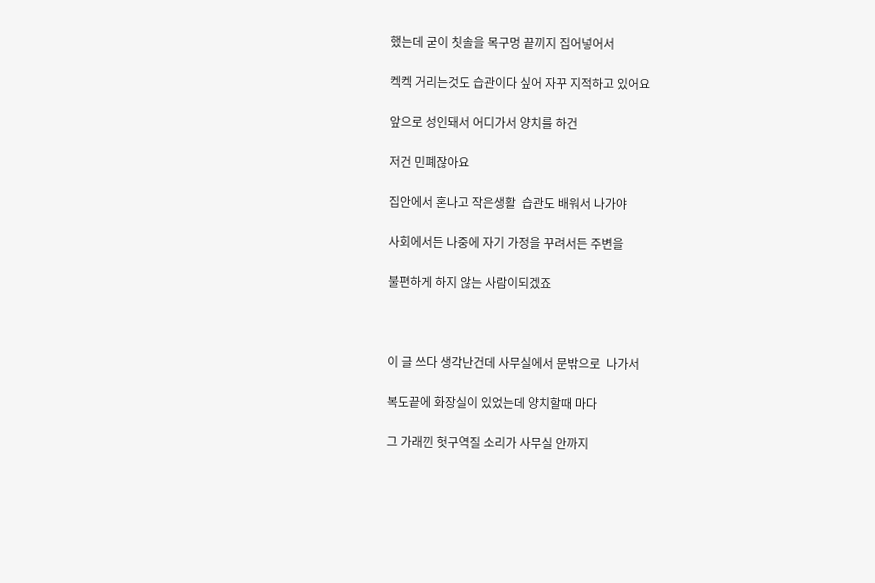했는데 굳이 칫솔을 목구멍 끝끼지 집어넣어서

켁켁 거리는것도 습관이다 싶어 자꾸 지적하고 있어요

앞으로 성인돼서 어디가서 양치를 하건

저건 민폐잖아요

집안에서 혼나고 작은생활  습관도 배워서 나가야

사회에서든 나중에 자기 가정을 꾸려서든 주변을

불편하게 하지 않는 사람이되겠죠



이 글 쓰다 생각난건데 사무실에서 문밖으로  나가서

복도끝에 화장실이 있었는데 양치할때 마다

그 가래낀 헛구역질 소리가 사무실 안까지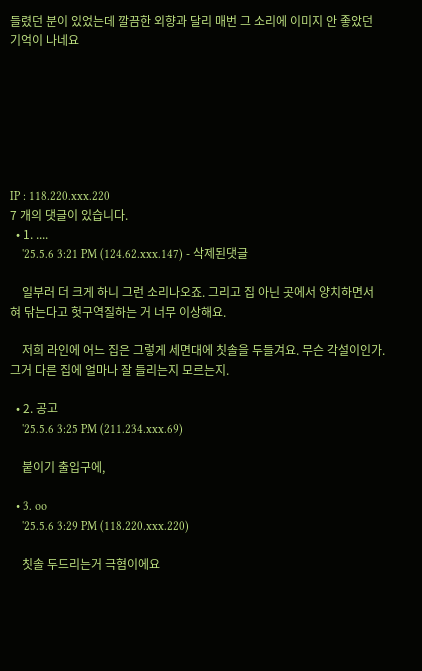들렸던 분이 있었는데 깔끔한 외향과 달리 매번 그 소리에 이미지 안 좋았던 기억이 나네요







IP : 118.220.xxx.220
7 개의 댓글이 있습니다.
  • 1. ....
    '25.5.6 3:21 PM (124.62.xxx.147) - 삭제된댓글

    일부러 더 크게 하니 그런 소리나오죠. 그리고 집 아닌 곳에서 양치하면서 혀 닦는다고 헛구역질하는 거 너무 이상해요.

    저희 라인에 어느 집은 그렇게 세면대에 칫솔을 두들겨요. 무슨 각설이인가. 그거 다른 집에 얼마나 잘 들리는지 모르는지.

  • 2. 공고
    '25.5.6 3:25 PM (211.234.xxx.69)

    붙이기 출입구에,

  • 3. oo
    '25.5.6 3:29 PM (118.220.xxx.220)

    칫솔 두드리는거 극혐이에요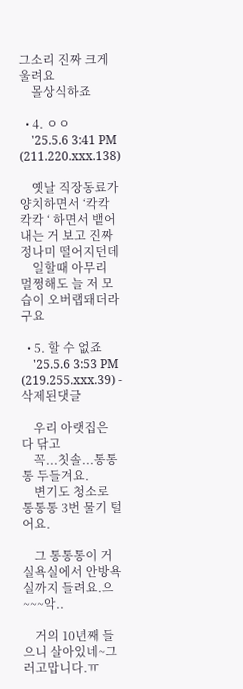그소리 진짜 크게 울려요
    몰상식하죠

  • 4. ㅇㅇ
    '25.5.6 3:41 PM (211.220.xxx.138)

    옛날 직장동료가 양치하면서 ‘칵칵칵칵 ‘ 하면서 뱉어내는 거 보고 진짜 정나미 떨어지던데
    일할때 아무리 멀쩡해도 늘 저 모습이 오버랩돼더라구요

  • 5. 할 수 없죠
    '25.5.6 3:53 PM (219.255.xxx.39) - 삭제된댓글

    우리 아랫집은 다 닦고
    꼭...칫솔...통통통 두들겨요.
    변기도 청소로 통통통 3번 물기 털어요.

    그 통통통이 거실욕실에서 안방욕실까지 들려요.으~~~악..

    거의 10년째 들으니 살아있네~그러고맙니다.ㅠ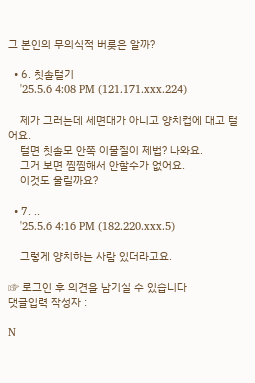그 본인의 무의식적 버릇은 알까?

  • 6. 칫솔털기
    '25.5.6 4:08 PM (121.171.xxx.224)

    제가 그러는데 세면대가 아니고 양치컵에 대고 털어요.
    털면 칫솔모 안쪽 이물질이 제법? 나와요.
    그거 보면 찜찜해서 안할수가 없어요.
    이것도 울릴까요?

  • 7. ..
    '25.5.6 4:16 PM (182.220.xxx.5)

    그렇게 양치하는 사람 있더라고요.

☞ 로그인 후 의견을 남기실 수 있습니다
댓글입력 작성자 :

N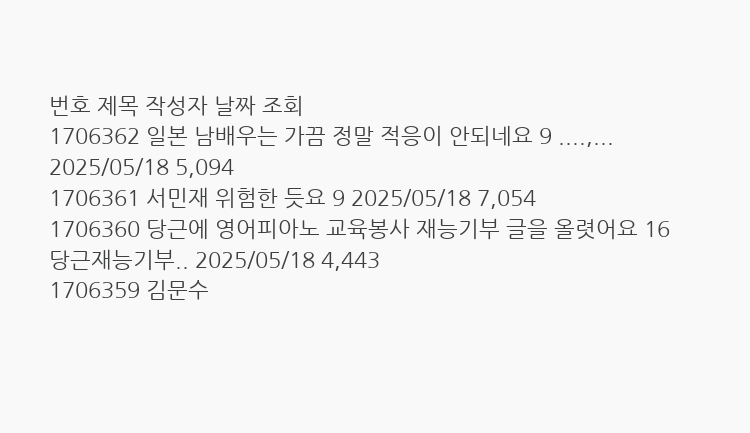번호 제목 작성자 날짜 조회
1706362 일본 남배우는 가끔 정말 적응이 안되네요 9 ....,... 2025/05/18 5,094
1706361 서민재 위험한 듯요 9 2025/05/18 7,054
1706360 당근에 영어피아노 교육봉사 재능기부 글을 올렷어요 16 당근재능기부.. 2025/05/18 4,443
1706359 김문수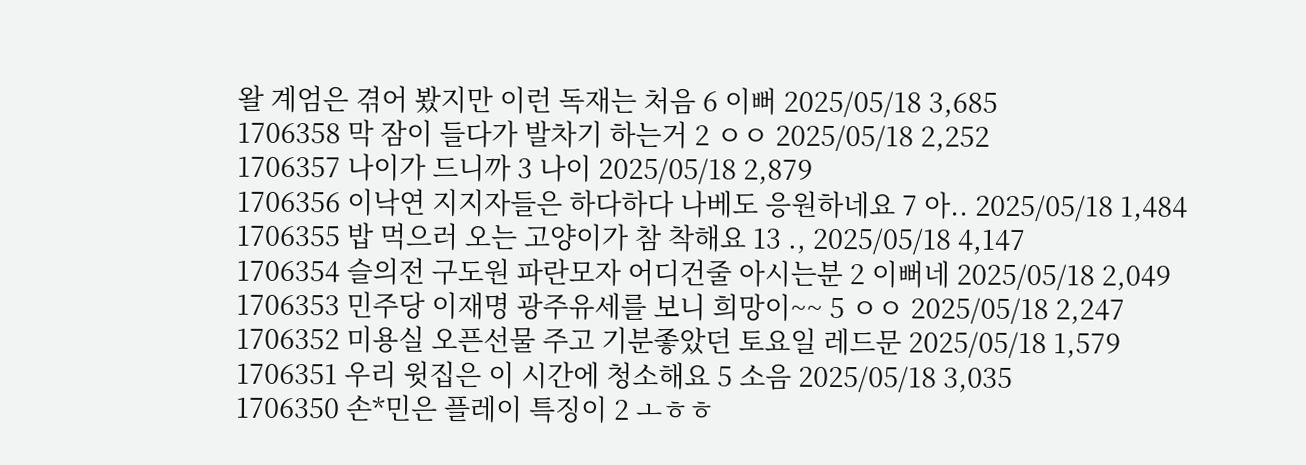왈 계엄은 겪어 봤지만 이런 독재는 처음 6 이뻐 2025/05/18 3,685
1706358 막 잠이 들다가 발차기 하는거 2 ㅇㅇ 2025/05/18 2,252
1706357 나이가 드니까 3 나이 2025/05/18 2,879
1706356 이낙연 지지자들은 하다하다 나베도 응원하네요 7 아.. 2025/05/18 1,484
1706355 밥 먹으러 오는 고양이가 참 착해요 13 ., 2025/05/18 4,147
1706354 슬의전 구도원 파란모자 어디건줄 아시는분 2 이뻐네 2025/05/18 2,049
1706353 민주당 이재명 광주유세를 보니 희망이~~ 5 ㅇㅇ 2025/05/18 2,247
1706352 미용실 오픈선물 주고 기분좋았던 토요일 레드문 2025/05/18 1,579
1706351 우리 윗집은 이 시간에 청소해요 5 소음 2025/05/18 3,035
1706350 손*민은 플레이 특징이 2 ㅗㅎㅎ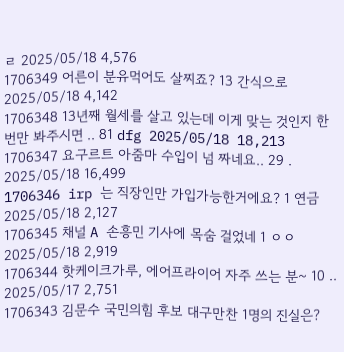ㄹ 2025/05/18 4,576
1706349 어른이 분유먹어도 살찌죠? 13 간식으로 2025/05/18 4,142
1706348 13년째 월세를 살고 있는데 이게 맞는 것인지 한번만 봐주시면 .. 81 dfg 2025/05/18 18,213
1706347 요구르트 아줌마 수입이 넘 짜네요.. 29 . 2025/05/18 16,499
1706346 irp 는 직장인만 가입가능한거에요? 1 연금 2025/05/18 2,127
1706345 채널 A 손흥민 기사에 목숨 걸었네 1 ㅇㅇ 2025/05/18 2,919
1706344 핫케이크가루, 에어프라이어 자주 쓰는 분~ 10 .. 2025/05/17 2,751
1706343 김문수 국민의힘 후보 대구만찬 1명의 진실은?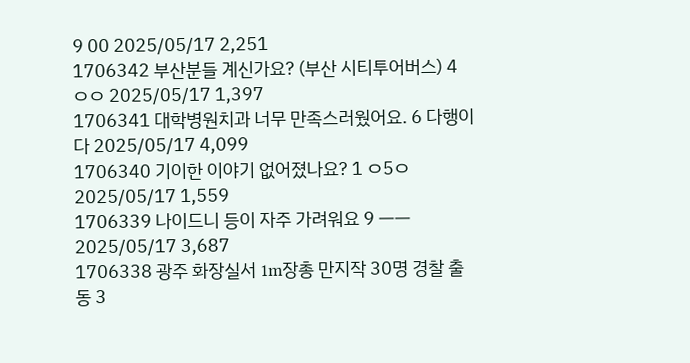9 00 2025/05/17 2,251
1706342 부산분들 계신가요? (부산 시티투어버스) 4 ㅇㅇ 2025/05/17 1,397
1706341 대학병원치과 너무 만족스러웠어요. 6 다행이다 2025/05/17 4,099
1706340 기이한 이야기 없어졌나요? 1 ㅇ5ㅇ 2025/05/17 1,559
1706339 나이드니 등이 자주 가려워요 9 ㅡㅡ 2025/05/17 3,687
1706338 광주 화장실서 1m장총 만지작 30명 경찰 출동 3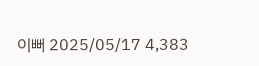이뻐 2025/05/17 4,383